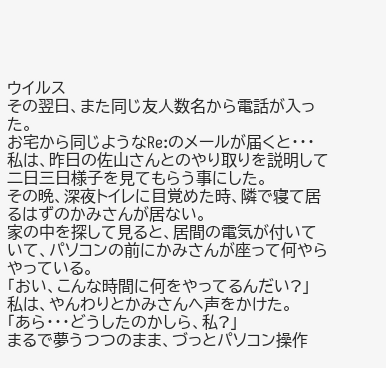ウイルス
その翌日、また同じ友人数名から電話が入った。
お宅から同じようなRe:のメールが届くと・・・
私は、昨日の佐山さんとのやり取りを説明して二日三日様子を見てもらう事にした。
その晩、深夜トイレに目覚めた時、隣で寝て居るはずのかみさんが居ない。
家の中を探して見ると、居間の電気が付いていて、パソコンの前にかみさんが座って何やらやっている。
「おい、こんな時間に何をやってるんだい?」
私は、やんわりとかみさんへ声をかけた。
「あら・・・どうしたのかしら、私?」
まるで夢うつつのまま、づっとパソコン操作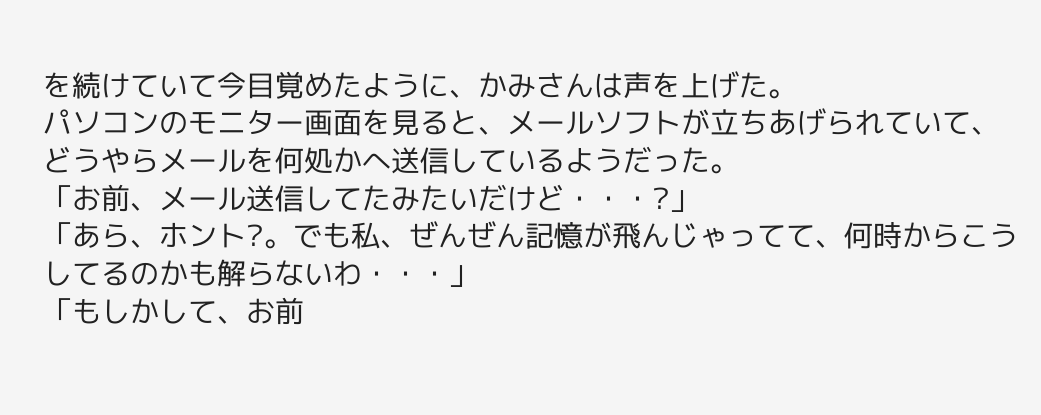を続けていて今目覚めたように、かみさんは声を上げた。
パソコンのモニター画面を見ると、メールソフトが立ちあげられていて、どうやらメールを何処かへ送信しているようだった。
「お前、メール送信してたみたいだけど・・・?」
「あら、ホント?。でも私、ぜんぜん記憶が飛んじゃってて、何時からこうしてるのかも解らないわ・・・」
「もしかして、お前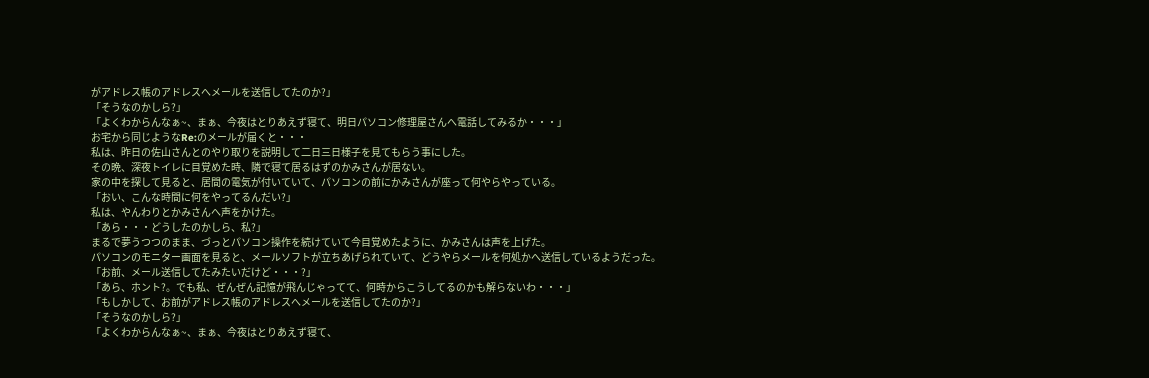がアドレス帳のアドレスへメールを送信してたのか?」
「そうなのかしら?」
「よくわからんなぁ~、まぁ、今夜はとりあえず寝て、明日パソコン修理屋さんへ電話してみるか・・・」
お宅から同じようなRe:のメールが届くと・・・
私は、昨日の佐山さんとのやり取りを説明して二日三日様子を見てもらう事にした。
その晩、深夜トイレに目覚めた時、隣で寝て居るはずのかみさんが居ない。
家の中を探して見ると、居間の電気が付いていて、パソコンの前にかみさんが座って何やらやっている。
「おい、こんな時間に何をやってるんだい?」
私は、やんわりとかみさんへ声をかけた。
「あら・・・どうしたのかしら、私?」
まるで夢うつつのまま、づっとパソコン操作を続けていて今目覚めたように、かみさんは声を上げた。
パソコンのモニター画面を見ると、メールソフトが立ちあげられていて、どうやらメールを何処かへ送信しているようだった。
「お前、メール送信してたみたいだけど・・・?」
「あら、ホント?。でも私、ぜんぜん記憶が飛んじゃってて、何時からこうしてるのかも解らないわ・・・」
「もしかして、お前がアドレス帳のアドレスへメールを送信してたのか?」
「そうなのかしら?」
「よくわからんなぁ~、まぁ、今夜はとりあえず寝て、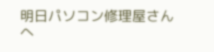明日パソコン修理屋さんへ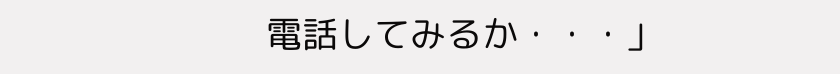電話してみるか・・・」